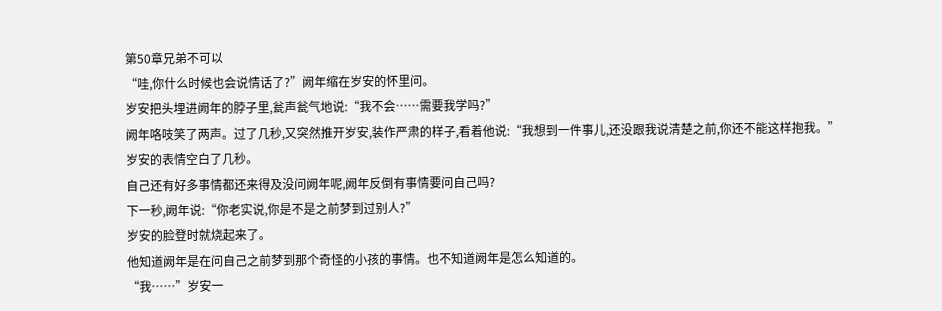第50章兄弟不可以
“哇,你什么时候也会说情话了?”阙年缩在岁安的怀里问。
岁安把头埋进阙年的脖子里,瓮声瓮气地说:“我不会……需要我学吗?”
阙年咯吱笑了两声。过了几秒,又突然推开岁安,装作严肃的样子,看着他说:“我想到一件事儿,还没跟我说清楚之前,你还不能这样抱我。”
岁安的表情空白了几秒。
自己还有好多事情都还来得及没问阙年呢,阙年反倒有事情要问自己吗?
下一秒,阙年说:“你老实说,你是不是之前梦到过别人?”
岁安的脸登时就烧起来了。
他知道阙年是在问自己之前梦到那个奇怪的小孩的事情。也不知道阙年是怎么知道的。
“我……”岁安一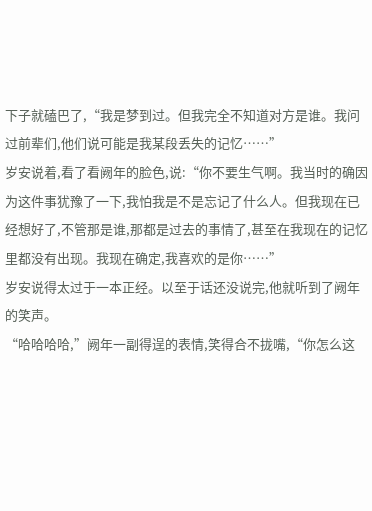下子就磕巴了,“我是梦到过。但我完全不知道对方是谁。我问过前辈们,他们说可能是我某段丢失的记忆……”
岁安说着,看了看阙年的脸色,说:“你不要生气啊。我当时的确因为这件事犹豫了一下,我怕我是不是忘记了什么人。但我现在已经想好了,不管那是谁,那都是过去的事情了,甚至在我现在的记忆里都没有出现。我现在确定,我喜欢的是你……”
岁安说得太过于一本正经。以至于话还没说完,他就听到了阙年的笑声。
“哈哈哈哈,”阙年一副得逞的表情,笑得合不拢嘴,“你怎么这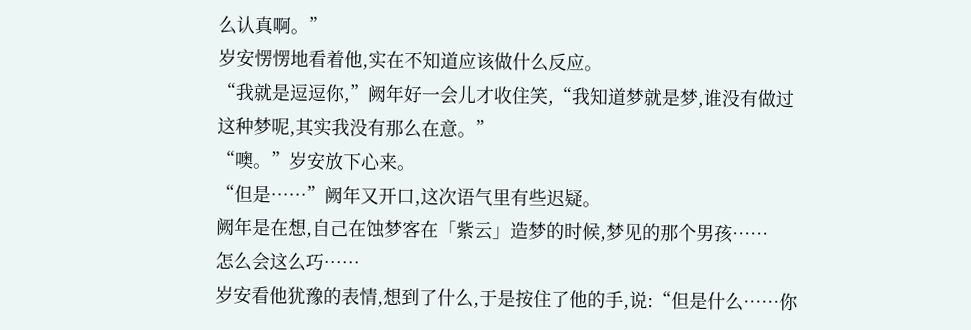么认真啊。”
岁安愣愣地看着他,实在不知道应该做什么反应。
“我就是逗逗你,”阙年好一会儿才收住笑,“我知道梦就是梦,谁没有做过这种梦呢,其实我没有那么在意。”
“噢。”岁安放下心来。
“但是……”阙年又开口,这次语气里有些迟疑。
阙年是在想,自己在蚀梦客在「紫云」造梦的时候,梦见的那个男孩……
怎么会这么巧……
岁安看他犹豫的表情,想到了什么,于是按住了他的手,说:“但是什么……你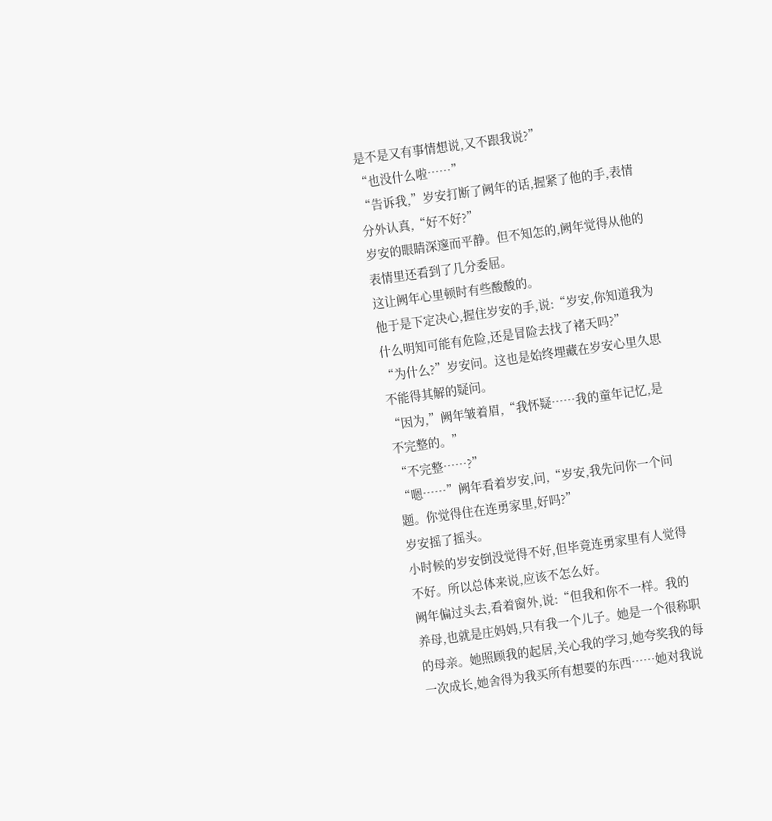是不是又有事情想说,又不跟我说?”
“也没什么啦……”
“告诉我,”岁安打断了阙年的话,握紧了他的手,表情分外认真,“好不好?”
岁安的眼睛深邃而平静。但不知怎的,阙年觉得从他的表情里还看到了几分委屈。
这让阙年心里顿时有些酸酸的。
他于是下定决心,握住岁安的手,说:“岁安,你知道我为什么明知可能有危险,还是冒险去找了褚天吗?”
“为什么?”岁安问。这也是始终埋藏在岁安心里久思不能得其解的疑问。
“因为,”阙年皱着眉,“我怀疑……我的童年记忆,是不完整的。”
“不完整……?”
“嗯……”阙年看着岁安,问,“岁安,我先问你一个问题。你觉得住在连勇家里,好吗?”
岁安摇了摇头。
小时候的岁安倒没觉得不好,但毕竟连勇家里有人觉得不好。所以总体来说,应该不怎么好。
阙年偏过头去,看着窗外,说:“但我和你不一样。我的养母,也就是庄妈妈,只有我一个儿子。她是一个很称职的母亲。她照顾我的起居,关心我的学习,她夸奖我的每一次成长,她舍得为我买所有想要的东西……她对我说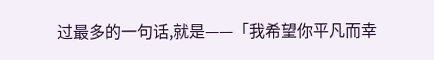过最多的一句话,就是——「我希望你平凡而幸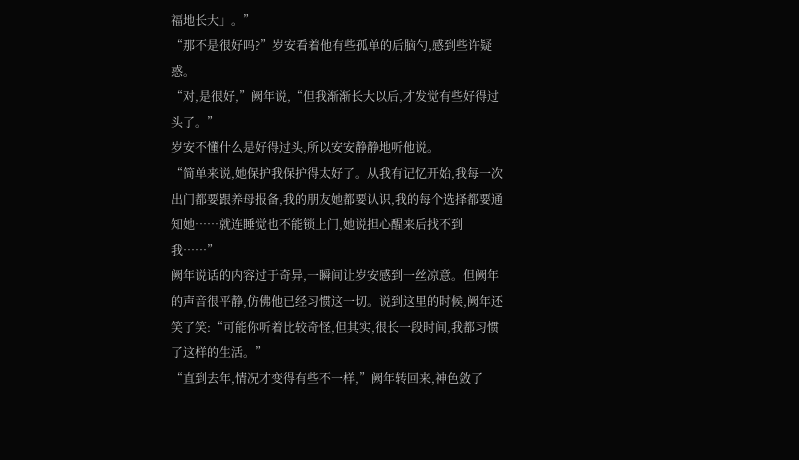福地长大」。”
“那不是很好吗?”岁安看着他有些孤单的后脑勺,感到些许疑惑。
“对,是很好,”阙年说,“但我渐渐长大以后,才发觉有些好得过头了。”
岁安不懂什么是好得过头,所以安安静静地听他说。
“简单来说,她保护我保护得太好了。从我有记忆开始,我每一次出门都要跟养母报备,我的朋友她都要认识,我的每个选择都要通知她……就连睡觉也不能锁上门,她说担心醒来后找不到我……”
阙年说话的内容过于奇异,一瞬间让岁安感到一丝凉意。但阙年的声音很平静,仿佛他已经习惯这一切。说到这里的时候,阙年还笑了笑:“可能你听着比较奇怪,但其实,很长一段时间,我都习惯了这样的生活。”
“直到去年,情况才变得有些不一样,”阙年转回来,神色敛了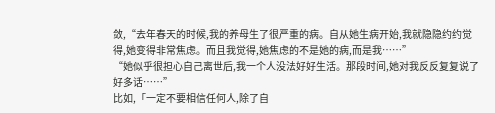敛,“去年春天的时候,我的养母生了很严重的病。自从她生病开始,我就隐隐约约觉得,她变得非常焦虑。而且我觉得,她焦虑的不是她的病,而是我……”
“她似乎很担心自己离世后,我一个人没法好好生活。那段时间,她对我反反复复说了好多话……”
比如,「一定不要相信任何人,除了自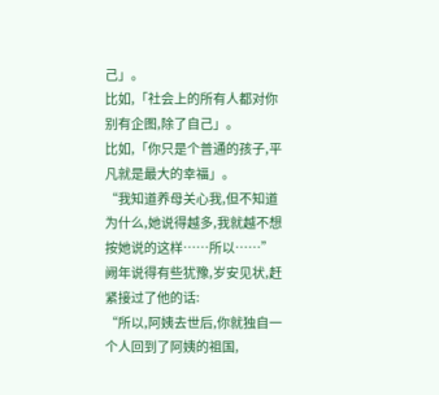己」。
比如,「社会上的所有人都对你别有企图,除了自己」。
比如,「你只是个普通的孩子,平凡就是最大的幸福」。
“我知道养母关心我,但不知道为什么,她说得越多,我就越不想按她说的这样……所以……”
阙年说得有些犹豫,岁安见状,赶紧接过了他的话:
“所以,阿姨去世后,你就独自一个人回到了阿姨的祖国,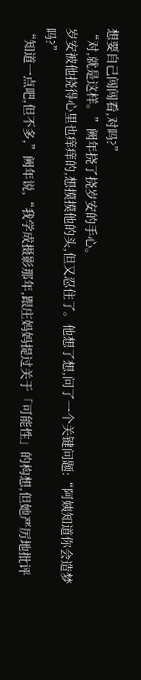想要自己闯闯看,对吗?”
“对,就是这样。”阙年挠了挠岁安的手心。
岁安被他挠得心里也痒痒的,想摸摸他的头,但又忍住了。他想了想,问了一个关键问题:“阿姨知道你会造梦吗?”
“知道一点吧,但不多,”阙年说,“我学成摄影那年,跟庄妈妈提过关于「可能性」的构想,但她严厉地批评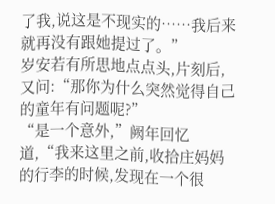了我,说这是不现实的……我后来就再没有跟她提过了。”
岁安若有所思地点点头,片刻后,又问:“那你为什么突然觉得自己的童年有问题呢?”
“是一个意外,”阙年回忆道,“我来这里之前,收拾庄妈妈的行李的时候,发现在一个很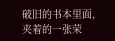破旧的书本里面,夹着的一张荣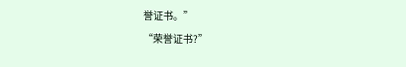誉证书。”
“荣誉证书?”